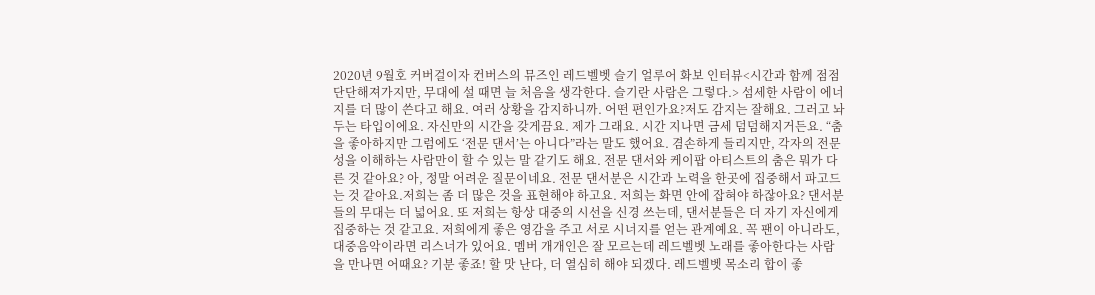2020년 9월호 커버걸이자 컨버스의 뮤즈인 레드벨벳 슬기 얼루어 화보 인터뷰<시간과 함께 점점 단단해져가지만, 무대에 설 때면 늘 처음을 생각한다. 슬기란 사람은 그렇다.> 섬세한 사람이 에너지를 더 많이 쓴다고 해요. 여러 상황을 감지하니까. 어떤 편인가요?저도 감지는 잘해요. 그러고 놔두는 타입이에요. 자신만의 시간을 갖게끔요. 제가 그래요. 시간 지나면 금세 덤덤해지거든요. “춤을 좋아하지만 그럼에도 ‘전문 댄서’는 아니다”라는 말도 했어요. 겸손하게 들리지만, 각자의 전문성을 이해하는 사람만이 할 수 있는 말 같기도 해요. 전문 댄서와 케이팝 아티스트의 춤은 뭐가 다른 것 같아요? 아, 정말 어려운 질문이네요. 전문 댄서분은 시간과 노력을 한곳에 집중해서 파고드는 것 같아요.저희는 좀 더 많은 것을 표현해야 하고요. 저희는 화면 안에 잡혀야 하잖아요? 댄서분들의 무대는 더 넓어요. 또 저희는 항상 대중의 시선을 신경 쓰는데, 댄서분들은 더 자기 자신에게 집중하는 것 같고요. 저희에게 좋은 영감을 주고 서로 시너지를 얻는 관계예요. 꼭 팬이 아니라도, 대중음악이라면 리스너가 있어요. 멤버 개개인은 잘 모르는데 레드벨벳 노래를 좋아한다는 사람을 만나면 어때요? 기분 좋죠! 할 맛 난다, 더 열심히 해야 되겠다. 레드벨벳 목소리 합이 좋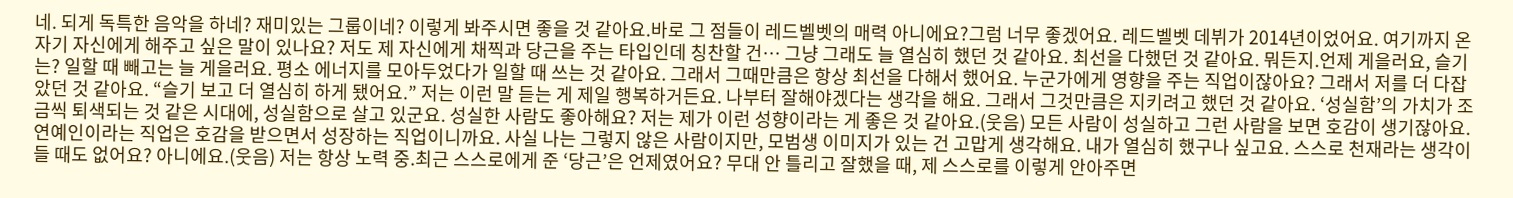네. 되게 독특한 음악을 하네? 재미있는 그룹이네? 이렇게 봐주시면 좋을 것 같아요.바로 그 점들이 레드벨벳의 매력 아니에요?그럼 너무 좋겠어요. 레드벨벳 데뷔가 2014년이었어요. 여기까지 온 자기 자신에게 해주고 싶은 말이 있나요? 저도 제 자신에게 채찍과 당근을 주는 타입인데 칭찬할 건… 그냥 그래도 늘 열심히 했던 것 같아요. 최선을 다했던 것 같아요. 뭐든지.언제 게을러요, 슬기는? 일할 때 빼고는 늘 게을러요. 평소 에너지를 모아두었다가 일할 때 쓰는 것 같아요. 그래서 그때만큼은 항상 최선을 다해서 했어요. 누군가에게 영향을 주는 직업이잖아요? 그래서 저를 더 다잡았던 것 같아요. “슬기 보고 더 열심히 하게 됐어요.” 저는 이런 말 듣는 게 제일 행복하거든요. 나부터 잘해야겠다는 생각을 해요. 그래서 그것만큼은 지키려고 했던 것 같아요. ‘성실함’의 가치가 조금씩 퇴색되는 것 같은 시대에, 성실함으로 살고 있군요. 성실한 사람도 좋아해요? 저는 제가 이런 성향이라는 게 좋은 것 같아요.(웃음) 모든 사람이 성실하고 그런 사람을 보면 호감이 생기잖아요. 연예인이라는 직업은 호감을 받으면서 성장하는 직업이니까요. 사실 나는 그렇지 않은 사람이지만, 모범생 이미지가 있는 건 고맙게 생각해요. 내가 열심히 했구나 싶고요. 스스로 천재라는 생각이 들 때도 없어요? 아니에요.(웃음) 저는 항상 노력 중.최근 스스로에게 준 ‘당근’은 언제였어요? 무대 안 틀리고 잘했을 때, 제 스스로를 이렇게 안아주면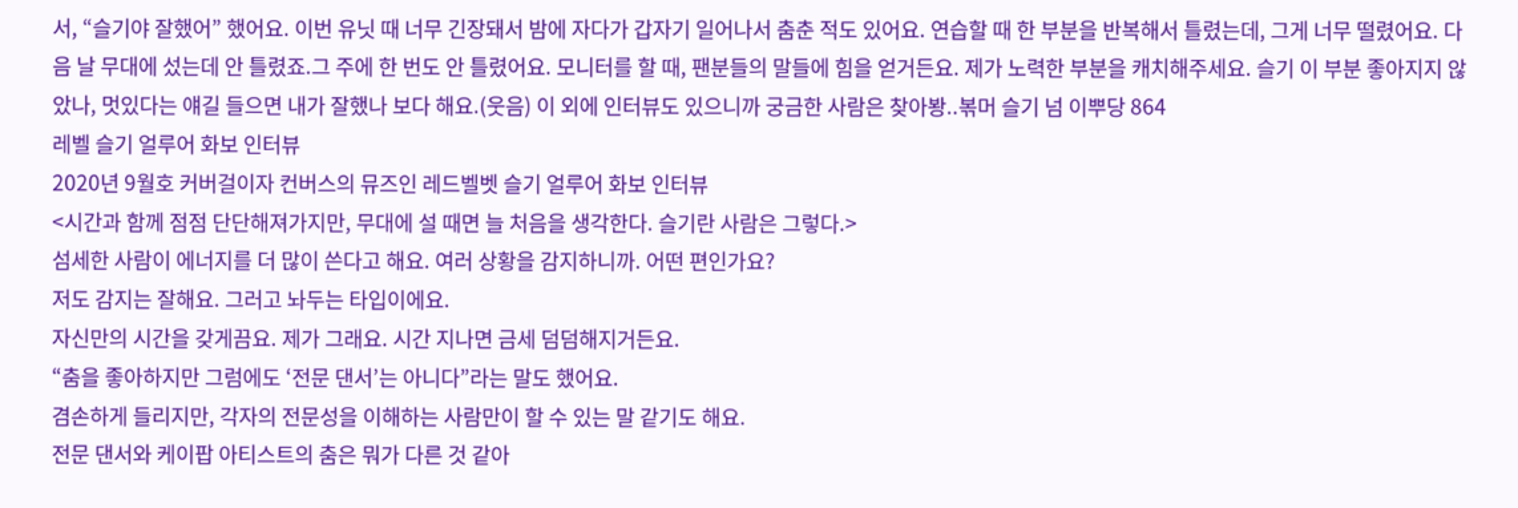서, “슬기야 잘했어” 했어요. 이번 유닛 때 너무 긴장돼서 밤에 자다가 갑자기 일어나서 춤춘 적도 있어요. 연습할 때 한 부분을 반복해서 틀렸는데, 그게 너무 떨렸어요. 다음 날 무대에 섰는데 안 틀렸죠.그 주에 한 번도 안 틀렸어요. 모니터를 할 때, 팬분들의 말들에 힘을 얻거든요. 제가 노력한 부분을 캐치해주세요. 슬기 이 부분 좋아지지 않았나, 멋있다는 얘길 들으면 내가 잘했나 보다 해요.(웃음) 이 외에 인터뷰도 있으니까 궁금한 사람은 찾아봥..볶머 슬기 넘 이뿌당 864
레벨 슬기 얼루어 화보 인터뷰
2020년 9월호 커버걸이자 컨버스의 뮤즈인 레드벨벳 슬기 얼루어 화보 인터뷰
<시간과 함께 점점 단단해져가지만, 무대에 설 때면 늘 처음을 생각한다. 슬기란 사람은 그렇다.>
섬세한 사람이 에너지를 더 많이 쓴다고 해요. 여러 상황을 감지하니까. 어떤 편인가요?
저도 감지는 잘해요. 그러고 놔두는 타입이에요.
자신만의 시간을 갖게끔요. 제가 그래요. 시간 지나면 금세 덤덤해지거든요.
“춤을 좋아하지만 그럼에도 ‘전문 댄서’는 아니다”라는 말도 했어요.
겸손하게 들리지만, 각자의 전문성을 이해하는 사람만이 할 수 있는 말 같기도 해요.
전문 댄서와 케이팝 아티스트의 춤은 뭐가 다른 것 같아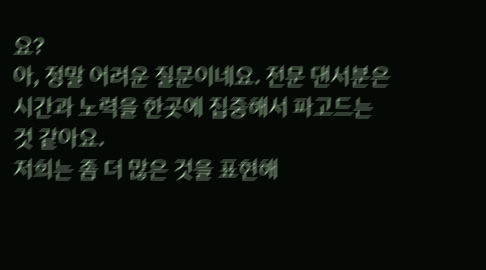요?
아, 정말 어려운 질문이네요. 전문 댄서분은 시간과 노력을 한곳에 집중해서 파고드는 것 같아요.
저희는 좀 더 많은 것을 표현해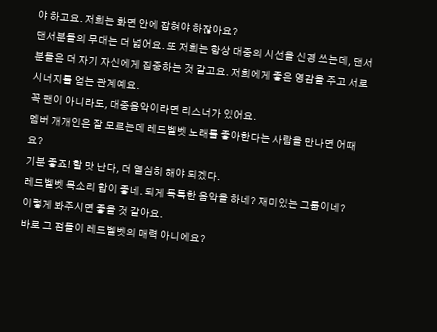야 하고요. 저희는 화면 안에 잡혀야 하잖아요?
댄서분들의 무대는 더 넓어요. 또 저희는 항상 대중의 시선을 신경 쓰는데, 댄서분들은 더 자기 자신에게 집중하는 것 같고요. 저희에게 좋은 영감을 주고 서로 시너지를 얻는 관계예요.
꼭 팬이 아니라도, 대중음악이라면 리스너가 있어요.
멤버 개개인은 잘 모르는데 레드벨벳 노래를 좋아한다는 사람을 만나면 어때요?
기분 좋죠! 할 맛 난다, 더 열심히 해야 되겠다.
레드벨벳 목소리 합이 좋네. 되게 독특한 음악을 하네? 재미있는 그룹이네?
이렇게 봐주시면 좋을 것 같아요.
바로 그 점들이 레드벨벳의 매력 아니에요?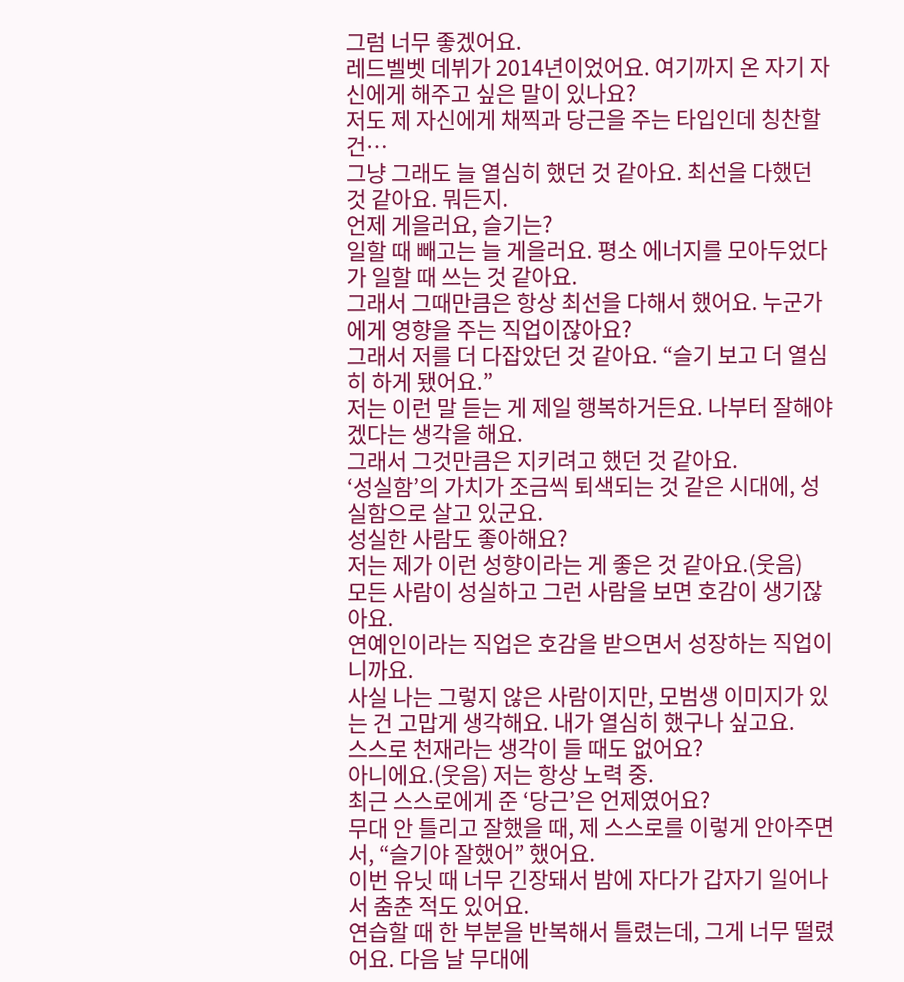그럼 너무 좋겠어요.
레드벨벳 데뷔가 2014년이었어요. 여기까지 온 자기 자신에게 해주고 싶은 말이 있나요?
저도 제 자신에게 채찍과 당근을 주는 타입인데 칭찬할 건…
그냥 그래도 늘 열심히 했던 것 같아요. 최선을 다했던 것 같아요. 뭐든지.
언제 게을러요, 슬기는?
일할 때 빼고는 늘 게을러요. 평소 에너지를 모아두었다가 일할 때 쓰는 것 같아요.
그래서 그때만큼은 항상 최선을 다해서 했어요. 누군가에게 영향을 주는 직업이잖아요?
그래서 저를 더 다잡았던 것 같아요. “슬기 보고 더 열심히 하게 됐어요.”
저는 이런 말 듣는 게 제일 행복하거든요. 나부터 잘해야겠다는 생각을 해요.
그래서 그것만큼은 지키려고 했던 것 같아요.
‘성실함’의 가치가 조금씩 퇴색되는 것 같은 시대에, 성실함으로 살고 있군요.
성실한 사람도 좋아해요?
저는 제가 이런 성향이라는 게 좋은 것 같아요.(웃음)
모든 사람이 성실하고 그런 사람을 보면 호감이 생기잖아요.
연예인이라는 직업은 호감을 받으면서 성장하는 직업이니까요.
사실 나는 그렇지 않은 사람이지만, 모범생 이미지가 있는 건 고맙게 생각해요. 내가 열심히 했구나 싶고요.
스스로 천재라는 생각이 들 때도 없어요?
아니에요.(웃음) 저는 항상 노력 중.
최근 스스로에게 준 ‘당근’은 언제였어요?
무대 안 틀리고 잘했을 때, 제 스스로를 이렇게 안아주면서, “슬기야 잘했어” 했어요.
이번 유닛 때 너무 긴장돼서 밤에 자다가 갑자기 일어나서 춤춘 적도 있어요.
연습할 때 한 부분을 반복해서 틀렸는데, 그게 너무 떨렸어요. 다음 날 무대에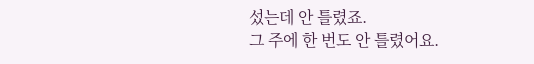섰는데 안 틀렸죠.
그 주에 한 번도 안 틀렸어요.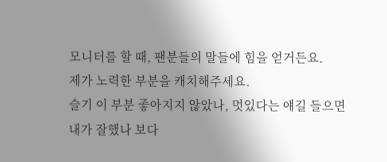모니터를 할 때, 팬분들의 말들에 힘을 얻거든요.
제가 노력한 부분을 캐치해주세요.
슬기 이 부분 좋아지지 않았나, 멋있다는 얘길 들으면 내가 잘했나 보다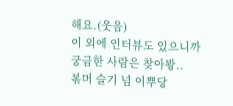해요.(웃음)
이 외에 인터뷰도 있으니까 궁금한 사람은 찾아봥..
볶머 슬기 넘 이뿌당